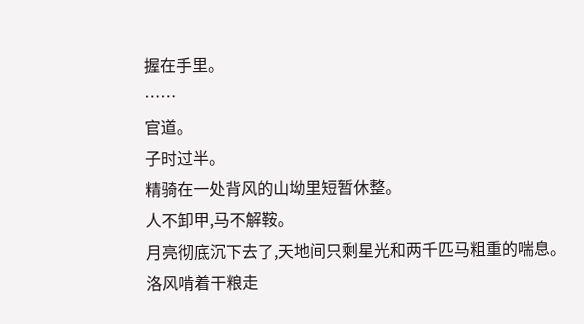握在手里。
……
官道。
子时过半。
精骑在一处背风的山坳里短暂休整。
人不卸甲,马不解鞍。
月亮彻底沉下去了,天地间只剩星光和两千匹马粗重的喘息。
洛风啃着干粮走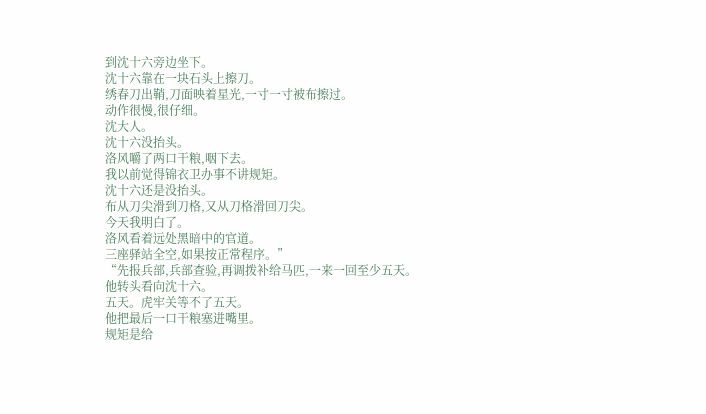到沈十六旁边坐下。
沈十六靠在一块石头上擦刀。
绣春刀出鞘,刀面映着星光,一寸一寸被布擦过。
动作很慢,很仔细。
沈大人。
沈十六没抬头。
洛风嚼了两口干粮,咽下去。
我以前觉得锦衣卫办事不讲规矩。
沈十六还是没抬头。
布从刀尖滑到刀格,又从刀格滑回刀尖。
今天我明白了。
洛风看着远处黑暗中的官道。
三座驿站全空,如果按正常程序。”
“先报兵部,兵部查验,再调拨补给马匹,一来一回至少五天。
他转头看向沈十六。
五天。虎牢关等不了五天。
他把最后一口干粮塞进嘴里。
规矩是给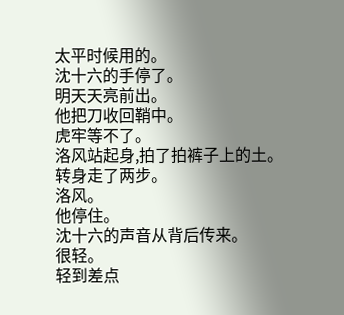太平时候用的。
沈十六的手停了。
明天天亮前出。
他把刀收回鞘中。
虎牢等不了。
洛风站起身,拍了拍裤子上的土。
转身走了两步。
洛风。
他停住。
沈十六的声音从背后传来。
很轻。
轻到差点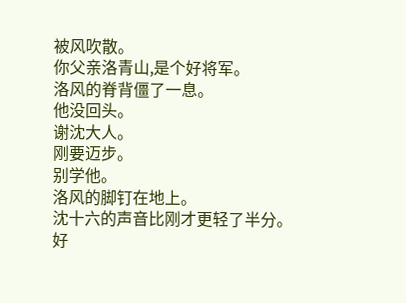被风吹散。
你父亲洛青山,是个好将军。
洛风的脊背僵了一息。
他没回头。
谢沈大人。
刚要迈步。
别学他。
洛风的脚钉在地上。
沈十六的声音比刚才更轻了半分。
好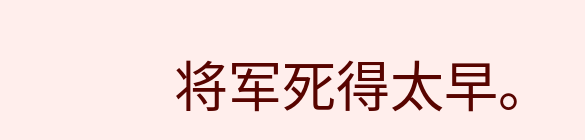将军死得太早。